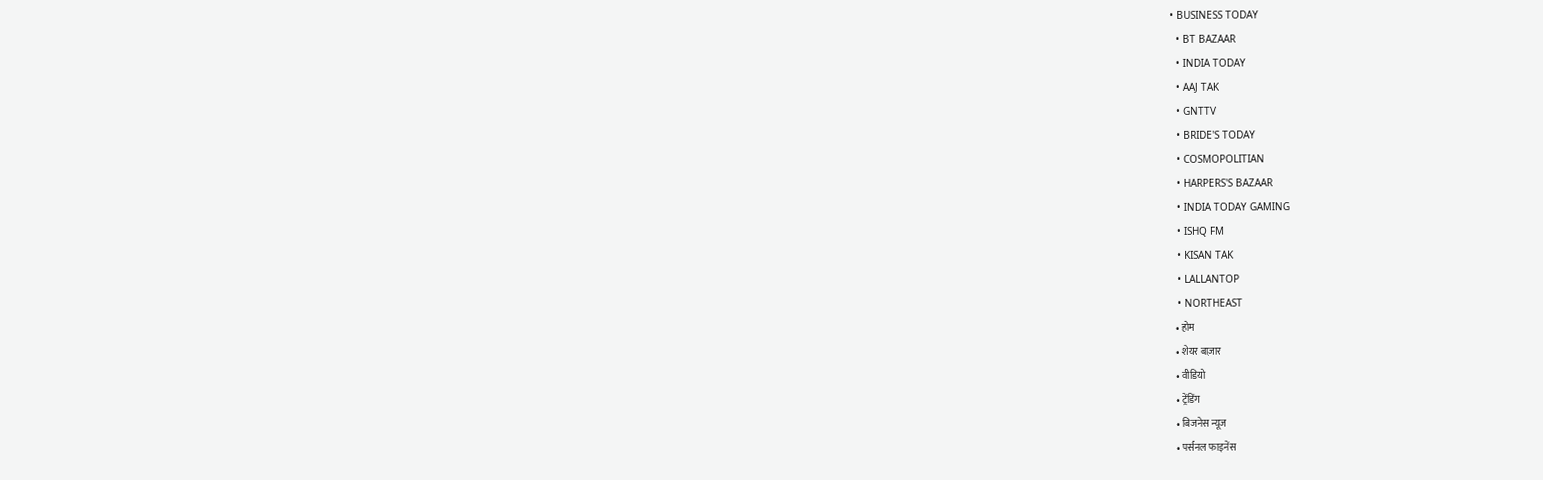• BUSINESS TODAY
  • BT BAZAAR
  • INDIA TODAY
  • AAJ TAK
  • GNTTV
  • BRIDE'S TODAY
  • COSMOPOLITIAN
  • HARPERS'S BAZAAR
  • INDIA TODAY GAMING
  • ISHQ FM
  • KISAN TAK
  • LALLANTOP
  • NORTHEAST
  • होम
  • शेयर बाज़ार
  • वीडियो
  • ट्रेंडिंग
  • बिजनेस न्यूज
  • पर्सनल फाइनेंस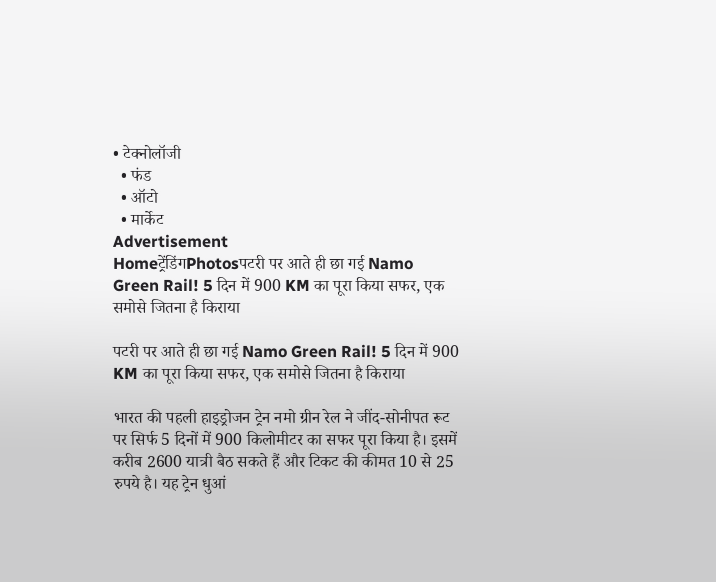• टेक्नोलॉजी
  • फंड
  • ऑटो
  • मार्केट
Advertisement
Homeट्रेंडिंगPhotosपटरी पर आते ही छा गई Namo Green Rail! 5 दिन में 900 KM का पूरा किया सफर, एक समोसे जितना है किराया

पटरी पर आते ही छा गई Namo Green Rail! 5 दिन में 900 KM का पूरा किया सफर, एक समोसे जितना है किराया

भारत की पहली हाइड्रोजन ट्रेन नमो ग्रीन रेल ने जींद-सोनीपत रूट पर सिर्फ 5 दिनों में 900 किलोमीटर का सफर पूरा किया है। इसमें करीब 2600 यात्री बैठ सकते हैं और टिकट की कीमत 10 से 25 रुपये है। यह ट्रेन धुआं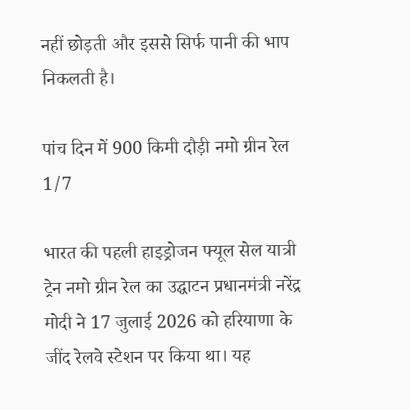नहीं छोड़ती और इससे सिर्फ पानी की भाप निकलती है।

पांच दिन में 900 किमी दौड़ी नमो ग्रीन रेल
1/7

भारत की पहली हाइड्रोजन फ्यूल सेल यात्री ट्रेन नमो ग्रीन रेल का उद्घाटन प्रधानमंत्री नरेंद्र मोदी ने 17 जुलाई 2026 को हरियाणा के जींद रेलवे स्टेशन पर किया था। यह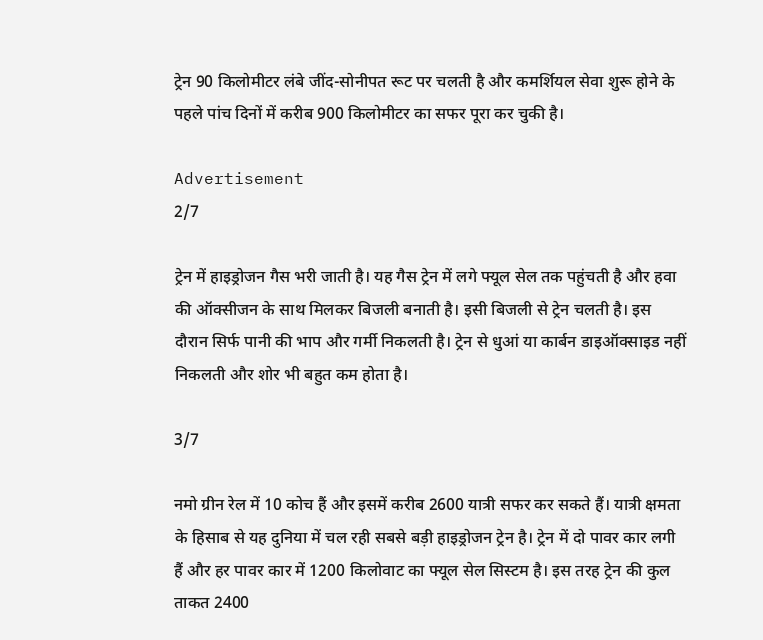ट्रेन 90 किलोमीटर लंबे जींद-सोनीपत रूट पर चलती है और कमर्शियल सेवा शुरू होने के पहले पांच दिनों में करीब 900 किलोमीटर का सफर पूरा कर चुकी है।

Advertisement
2/7

ट्रेन में हाइड्रोजन गैस भरी जाती है। यह गैस ट्रेन में लगे फ्यूल सेल तक पहुंचती है और हवा की ऑक्सीजन के साथ मिलकर बिजली बनाती है। इसी बिजली से ट्रेन चलती है। इस दौरान सिर्फ पानी की भाप और गर्मी निकलती है। ट्रेन से धुआं या कार्बन डाइऑक्साइड नहीं निकलती और शोर भी बहुत कम होता है।

3/7

नमो ग्रीन रेल में 10 कोच हैं और इसमें करीब 2600 यात्री सफर कर सकते हैं। यात्री क्षमता के हिसाब से यह दुनिया में चल रही सबसे बड़ी हाइड्रोजन ट्रेन है। ट्रेन में दो पावर कार लगी हैं और हर पावर कार में 1200 किलोवाट का फ्यूल सेल सिस्टम है। इस तरह ट्रेन की कुल ताकत 2400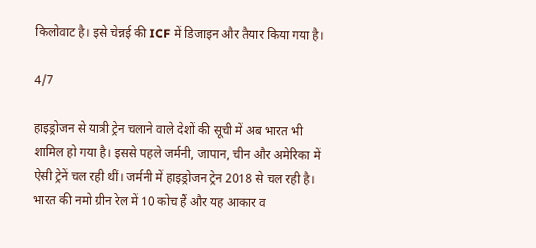किलोवाट है। इसे चेन्नई की ICF में डिजाइन और तैयार किया गया है।

4/7

हाइड्रोजन से यात्री ट्रेन चलाने वाले देशों की सूची में अब भारत भी शामिल हो गया है। इससे पहले जर्मनी, जापान, चीन और अमेरिका में ऐसी ट्रेनें चल रही थीं। जर्मनी में हाइड्रोजन ट्रेन 2018 से चल रही है। भारत की नमो ग्रीन रेल में 10 कोच हैं और यह आकार व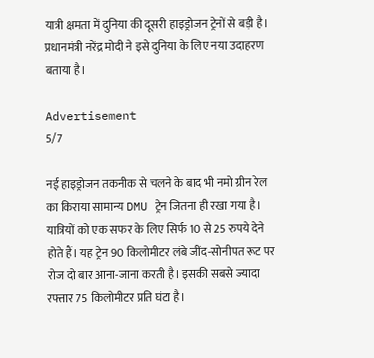यात्री क्षमता में दुनिया की दूसरी हाइड्रोजन ट्रेनों से बड़ी है। प्रधानमंत्री नरेंद्र मोदी ने इसे दुनिया के लिए नया उदाहरण बताया है।

Advertisement
5/7

नई हाइड्रोजन तकनीक से चलने के बाद भी नमो ग्रीन रेल का किराया सामान्य DMU ट्रेन जितना ही रखा गया है। यात्रियों को एक सफर के लिए सिर्फ 10 से 25 रुपये देने होते हैं। यह ट्रेन 90 किलोमीटर लंबे जींद-सोनीपत रूट पर रोज दो बार आना-जाना करती है। इसकी सबसे ज्यादा रफ्तार 75 किलोमीटर प्रति घंटा है।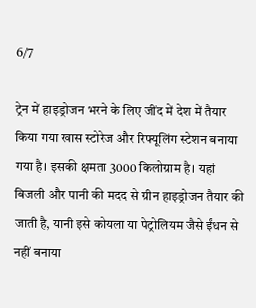6/7

ट्रेन में हाइड्रोजन भरने के लिए जींद में देश में तैयार किया गया खास स्टोरेज और रिफ्यूलिंग स्टेशन बनाया गया है। इसकी क्षमता 3000 किलोग्राम है। यहां बिजली और पानी की मदद से ग्रीन हाइड्रोजन तैयार की जाती है, यानी इसे कोयला या पेट्रोलियम जैसे ईंधन से नहीं बनाया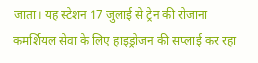जाता। यह स्टेशन 17 जुलाई से ट्रेन की रोजाना कमर्शियल सेवा के लिए हाइड्रोजन की सप्लाई कर रहा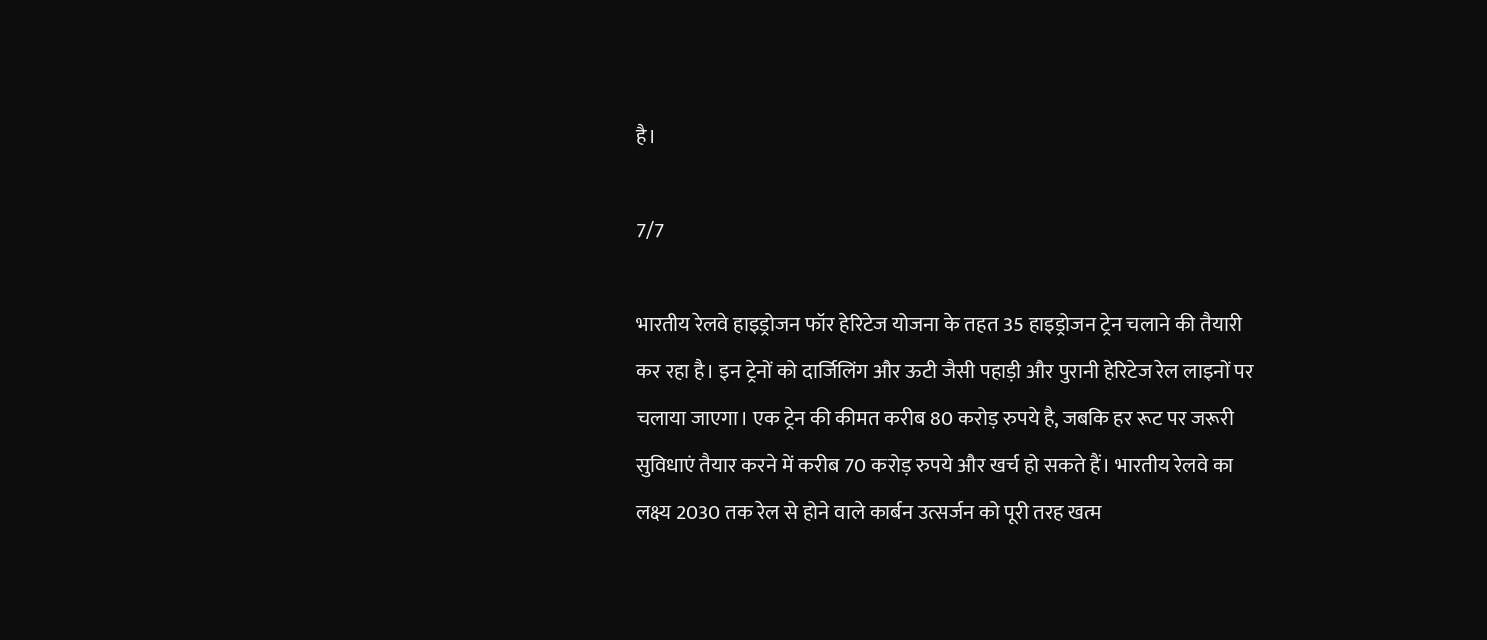है।

7/7

भारतीय रेलवे हाइड्रोजन फॉर हेरिटेज योजना के तहत 35 हाइड्रोजन ट्रेन चलाने की तैयारी कर रहा है। इन ट्रेनों को दार्जिलिंग और ऊटी जैसी पहाड़ी और पुरानी हेरिटेज रेल लाइनों पर चलाया जाएगा। एक ट्रेन की कीमत करीब 80 करोड़ रुपये है, जबकि हर रूट पर जरूरी सुविधाएं तैयार करने में करीब 70 करोड़ रुपये और खर्च हो सकते हैं। भारतीय रेलवे का लक्ष्य 2030 तक रेल से होने वाले कार्बन उत्सर्जन को पूरी तरह खत्म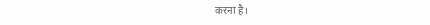करना है।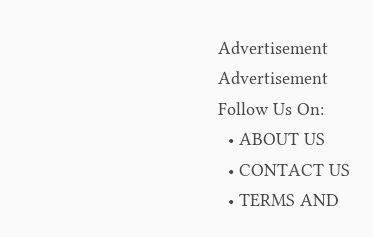Advertisement
Advertisement
Follow Us On:
  • ABOUT US
  • CONTACT US
  • TERMS AND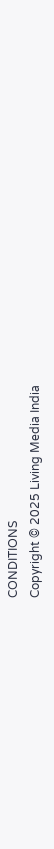CONDITIONS
Copyright © 2025 Living Media India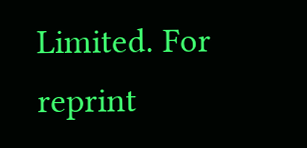Limited. For reprint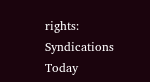rights: Syndications Today